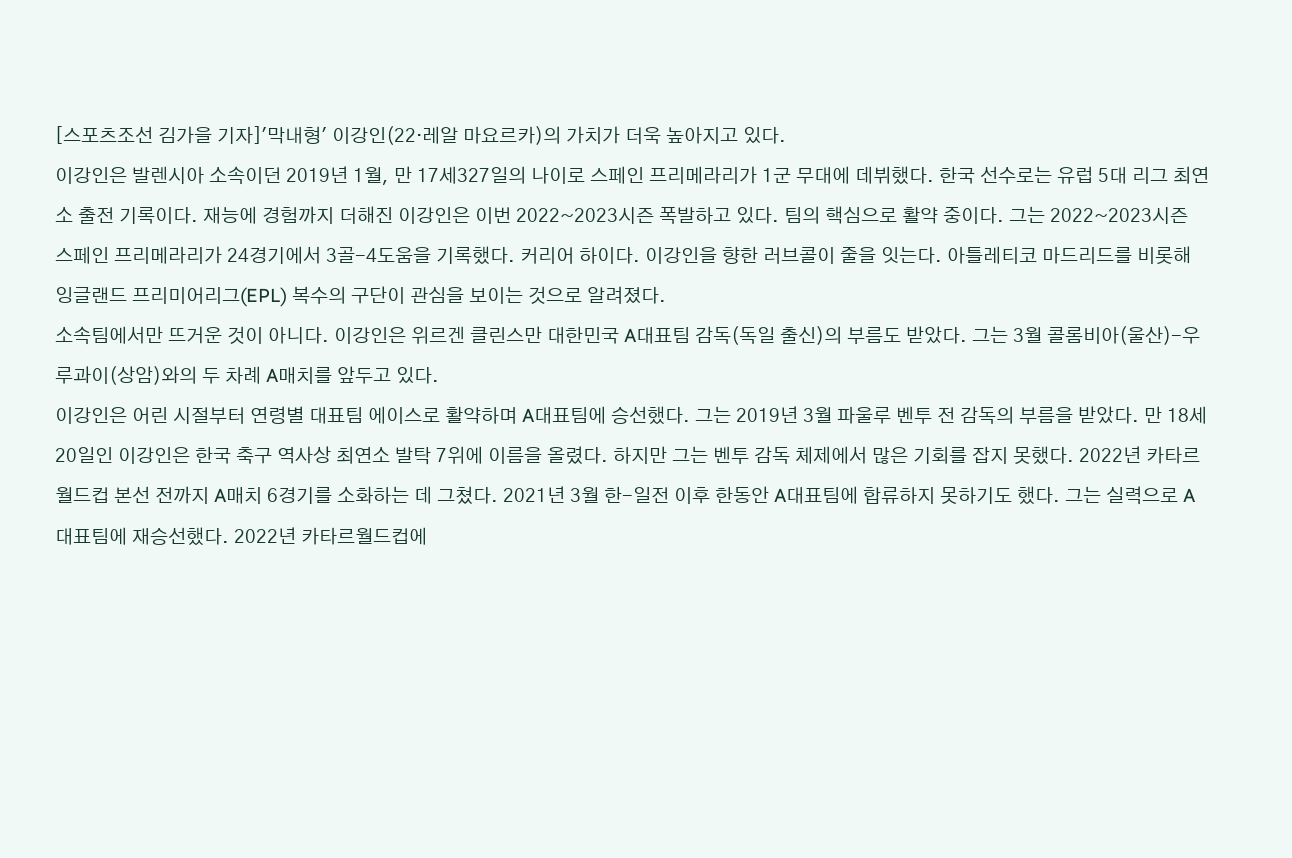[스포츠조선 김가을 기자]'막내형' 이강인(22·레알 마요르카)의 가치가 더욱 높아지고 있다.
이강인은 발렌시아 소속이던 2019년 1월, 만 17세327일의 나이로 스페인 프리메라리가 1군 무대에 데뷔했다. 한국 선수로는 유럽 5대 리그 최연소 출전 기록이다. 재능에 경험까지 더해진 이강인은 이번 2022~2023시즌 폭발하고 있다. 팀의 핵심으로 활약 중이다. 그는 2022~2023시즌 스페인 프리메라리가 24경기에서 3골-4도움을 기록했다. 커리어 하이다. 이강인을 향한 러브콜이 줄을 잇는다. 아틀레티코 마드리드를 비롯해 잉글랜드 프리미어리그(EPL) 복수의 구단이 관심을 보이는 것으로 알려졌다.
소속팀에서만 뜨거운 것이 아니다. 이강인은 위르겐 클린스만 대한민국 A대표팀 감독(독일 출신)의 부름도 받았다. 그는 3월 콜롬비아(울산)-우루과이(상암)와의 두 차례 A매치를 앞두고 있다.
이강인은 어린 시절부터 연령별 대표팀 에이스로 활약하며 A대표팀에 승선했다. 그는 2019년 3월 파울루 벤투 전 감독의 부름을 받았다. 만 18세20일인 이강인은 한국 축구 역사상 최연소 발탁 7위에 이름을 올렸다. 하지만 그는 벤투 감독 체제에서 많은 기회를 잡지 못했다. 2022년 카타르월드컵 본선 전까지 A매치 6경기를 소화하는 데 그쳤다. 2021년 3월 한-일전 이후 한동안 A대표팀에 합류하지 못하기도 했다. 그는 실력으로 A대표팀에 재승선했다. 2022년 카타르월드컵에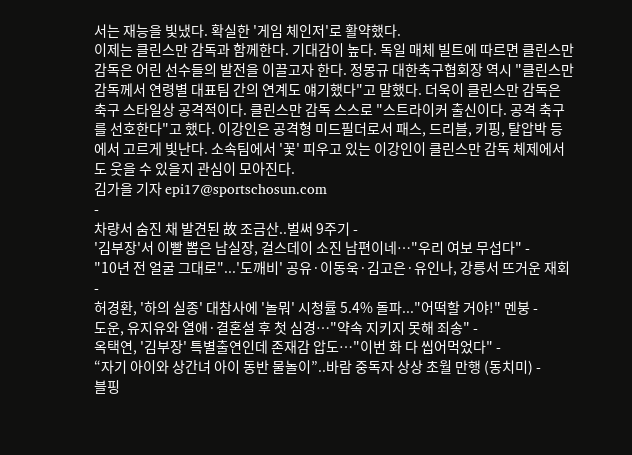서는 재능을 빛냈다. 확실한 '게임 체인저'로 활약했다.
이제는 클린스만 감독과 함께한다. 기대감이 높다. 독일 매체 빌트에 따르면 클린스만 감독은 어린 선수들의 발전을 이끌고자 한다. 정몽규 대한축구협회장 역시 "클린스만 감독께서 연령별 대표팀 간의 연계도 얘기했다"고 말했다. 더욱이 클린스만 감독은 축구 스타일상 공격적이다. 클린스만 감독 스스로 "스트라이커 출신이다. 공격 축구를 선호한다"고 했다. 이강인은 공격형 미드필더로서 패스, 드리블, 키핑, 탈압박 등에서 고르게 빛난다. 소속팀에서 '꽃' 피우고 있는 이강인이 클린스만 감독 체제에서도 웃을 수 있을지 관심이 모아진다.
김가을 기자 epi17@sportschosun.com
-
차량서 숨진 채 발견된 故 조금산..벌써 9주기 -
'김부장'서 이빨 뽑은 남실장, 걸스데이 소진 남편이네…"우리 여보 무섭다" -
"10년 전 얼굴 그대로"...'도깨비' 공유·이동욱·김고은·유인나, 강릉서 뜨거운 재회 -
허경환, '하의 실종' 대참사에 '놀뭐' 시청률 5.4% 돌파..."어떡할 거야!" 멘붕 -
도운, 유지유와 열애·결혼설 후 첫 심경…"약속 지키지 못해 죄송" -
옥택연, '김부장' 특별출연인데 존재감 압도…"이번 화 다 씹어먹었다" -
“자기 아이와 상간녀 아이 동반 물놀이”..바람 중독자 상상 초월 만행 (동치미) -
블핑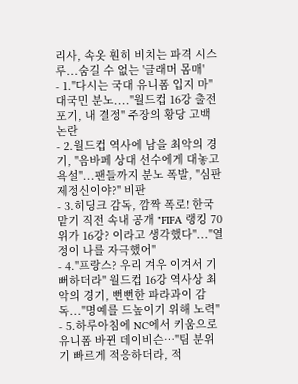리사, 속옷 훤히 비치는 파격 시스루...숨길 수 없는 '글래머 몸매'
- 1."다시는 국대 유니폼 입지 마" 대국민 분노...."월드컵 16강 출전 포기, 내 결정" 주장의 황당 고백 논란
- 2.월드컵 역사에 남을 최악의 경기, "음바페 상대 선수에게 대놓고 욕설"...팬들까지 분노 폭발, "심판 제정신이야?" 비판
- 3.히딩크 감독, 깜짝 폭로! 한국 맡기 직전 속내 공개 "FIFA 랭킹 70위가 16강? 이라고 생각했다"..."열정이 나를 자극했어"
- 4."프랑스? 우리 겨우 이겨서 기뻐하더라" 월드컵 16강 역사상 최악의 경기, 뻔뻔한 파라과이 감독..."명예를 드높이기 위해 노력"
- 5.하루아침에 NC에서 키움으로 유니폼 바뀐 데이비슨…"팀 분위기 빠르게 적응하더라, 적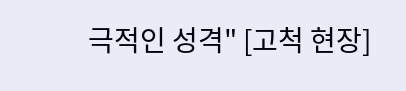극적인 성격" [고척 현장]